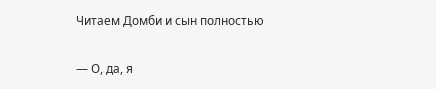Читаем Домби и сын полностью

— О, да, я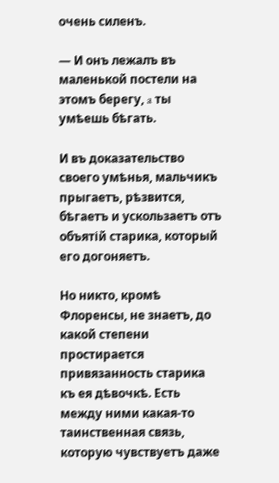очень силенъ.

— И онъ лежалъ въ маленькой постели на этомъ берегу, a ты умѣешь бѣгать.

И въ доказательство своего умѣнья, мальчикъ прыгаетъ, рѣзвится, бѣгаетъ и ускользаетъ отъ объятій старика, который его догоняетъ.

Но никто, кромѣ Флоренсы, не знаетъ, до какой степени простирается привязанность старика къ ея дѣвочкѣ. Есть между ними какая-то таинственная связь, которую чувствуетъ даже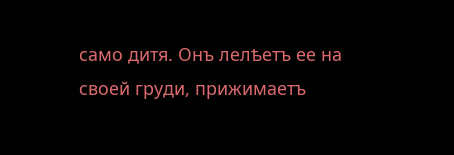само дитя. Онъ лелѣетъ ее на своей груди, прижимаетъ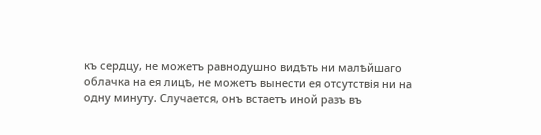къ сердцу, не можетъ равнодушно видѣть ни малѣйшаго облачка на ея лицѣ, не можетъ вынести ея отсутствія ни на одну минуту. Случается, онъ встаетъ иной разъ въ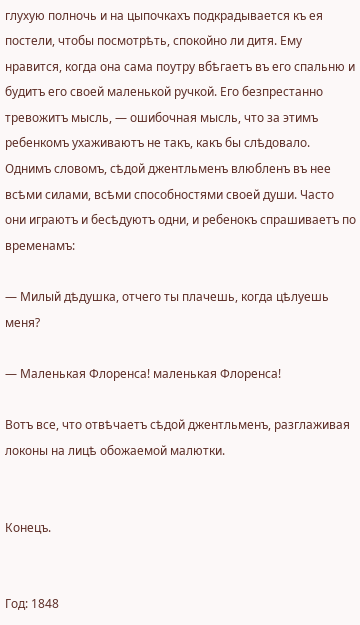глухую полночь и на цыпочкахъ подкрадывается къ ея постели, чтобы посмотрѣть, спокойно ли дитя. Ему нравится, когда она сама поутру вбѣгаетъ въ его спальню и будитъ его своей маленькой ручкой. Его безпрестанно тревожитъ мысль, — ошибочная мысль, что за этимъ ребенкомъ ухаживаютъ не такъ, какъ бы слѣдовало. Однимъ словомъ, сѣдой джентльменъ влюбленъ въ нее всѣми силами, всѣми способностями своей души. Часто они играютъ и бесѣдуютъ одни, и ребенокъ спрашиваетъ по временамъ:

— Милый дѣдушка, отчего ты плачешь, когда цѣлуешь меня?

— Маленькая Флоренса! маленькая Флоренса!

Вотъ все, что отвѣчаетъ сѣдой джентльменъ, разглаживая локоны на лицѣ обожаемой малютки.


Конецъ.


Год: 1848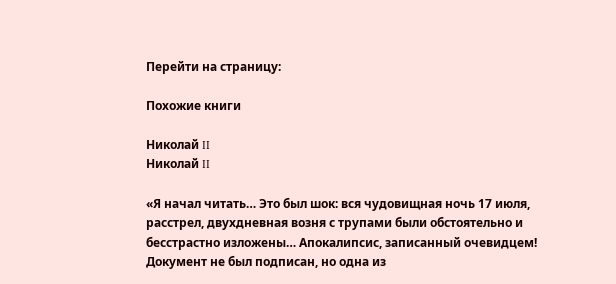Перейти на страницу:

Похожие книги

Николай II
Николай II

«Я начал читать… Это был шок: вся чудовищная ночь 17 июля, расстрел, двухдневная возня с трупами были обстоятельно и бесстрастно изложены… Апокалипсис, записанный очевидцем! Документ не был подписан, но одна из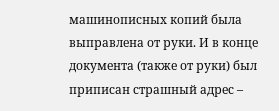машинописных копий была выправлена от руки. И в конце документа (также от руки) был приписан страшный адрес –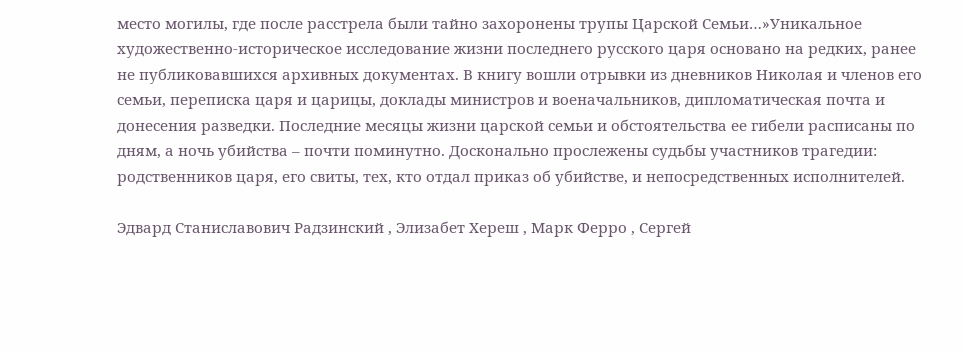место могилы, где после расстрела были тайно захоронены трупы Царской Семьи…»Уникальное художественно-историческое исследование жизни последнего русского царя основано на редких, ранее не публиковавшихся архивных документах. В книгу вошли отрывки из дневников Николая и членов его семьи, переписка царя и царицы, доклады министров и военачальников, дипломатическая почта и донесения разведки. Последние месяцы жизни царской семьи и обстоятельства ее гибели расписаны по дням, а ночь убийства – почти поминутно. Досконально прослежены судьбы участников трагедии: родственников царя, его свиты, тех, кто отдал приказ об убийстве, и непосредственных исполнителей.

Эдвард Станиславович Радзинский , Элизабет Хереш , Марк Ферро , Сергей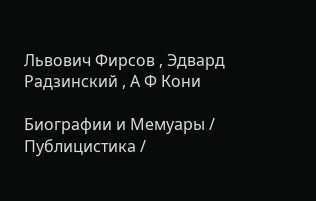Львович Фирсов , Эдвард Радзинский , А Ф Кони

Биографии и Мемуары / Публицистика /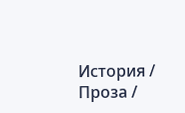История / Проза /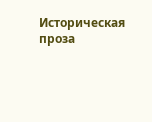Историческая проза